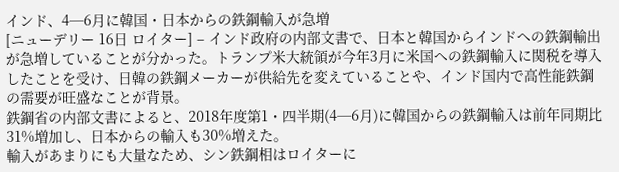インド、4─6月に韓国・日本からの鉄鋼輸入が急増
[ニューデリー 16日 ロイター] – インド政府の内部文書で、日本と韓国からインドへの鉄鋼輸出が急増していることが分かった。トランプ米大統領が今年3月に米国への鉄鋼輸入に関税を導入したことを受け、日韓の鉄鋼メーカーが供給先を変えていることや、インド国内で高性能鉄鋼の需要が旺盛なことが背景。
鉄鋼省の内部文書によると、2018年度第1・四半期(4─6月)に韓国からの鉄鋼輸入は前年同期比31%増加し、日本からの輸入も30%増えた。
輸入があまりにも大量なため、シン鉄鋼相はロイターに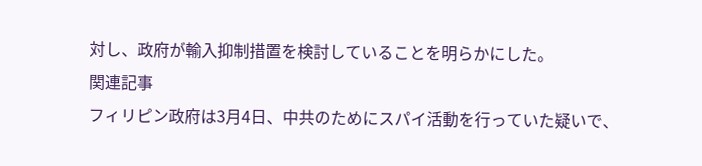対し、政府が輸入抑制措置を検討していることを明らかにした。
関連記事
フィリピン政府は3月4日、中共のためにスパイ活動を行っていた疑いで、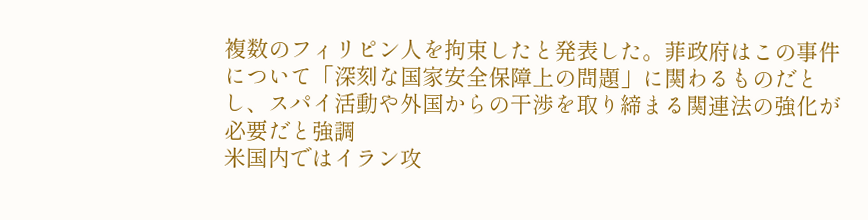複数のフィリピン人を拘束したと発表した。菲政府はこの事件について「深刻な国家安全保障上の問題」に関わるものだとし、スパイ活動や外国からの干渉を取り締まる関連法の強化が必要だと強調
米国内ではイラン攻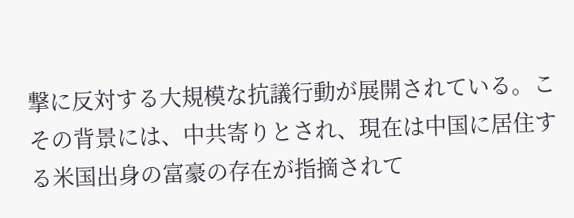撃に反対する大規模な抗議行動が展開されている。こその背景には、中共寄りとされ、現在は中国に居住する米国出身の富豪の存在が指摘されて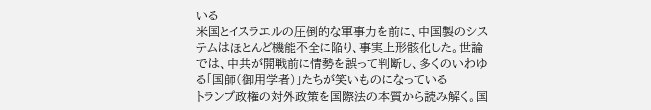いる
米国とイスラエルの圧倒的な軍事力を前に、中国製のシステムはほとんど機能不全に陥り、事実上形骸化した。世論では、中共が開戦前に情勢を誤って判断し、多くのいわゆる「国師(御用学者)」たちが笑いものになっている
トランプ政権の対外政策を国際法の本質から読み解く。国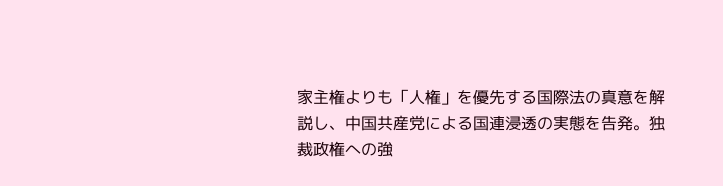家主権よりも「人権」を優先する国際法の真意を解説し、中国共産党による国連浸透の実態を告発。独裁政権への強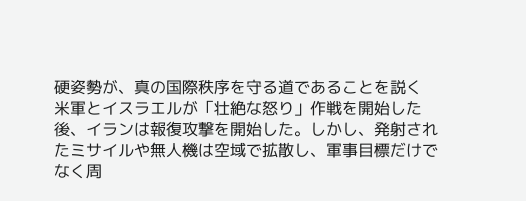硬姿勢が、真の国際秩序を守る道であることを説く
米軍とイスラエルが「壮絶な怒り」作戦を開始した後、イランは報復攻撃を開始した。しかし、発射されたミサイルや無人機は空域で拡散し、軍事目標だけでなく周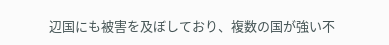辺国にも被害を及ぼしており、複数の国が強い不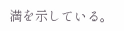満を示している。